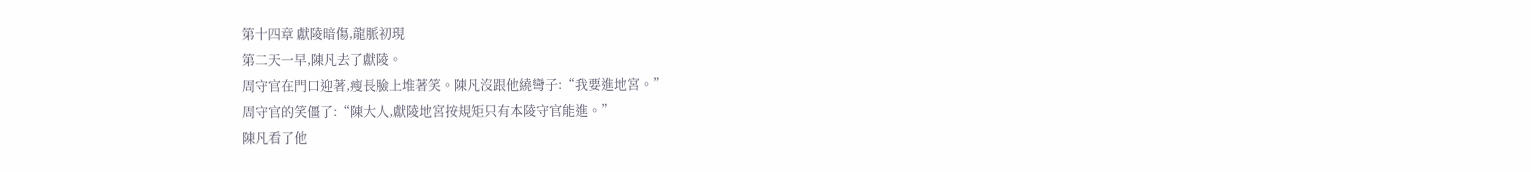第十四章 獻陵暗傷,龍脈初現
第二天一早,陳凡去了獻陵。
周守官在門口迎著,瘦長臉上堆著笑。陳凡沒跟他繞彎子:“我要進地宮。”
周守官的笑僵了:“陳大人,獻陵地宮按規矩只有本陵守官能進。”
陳凡看了他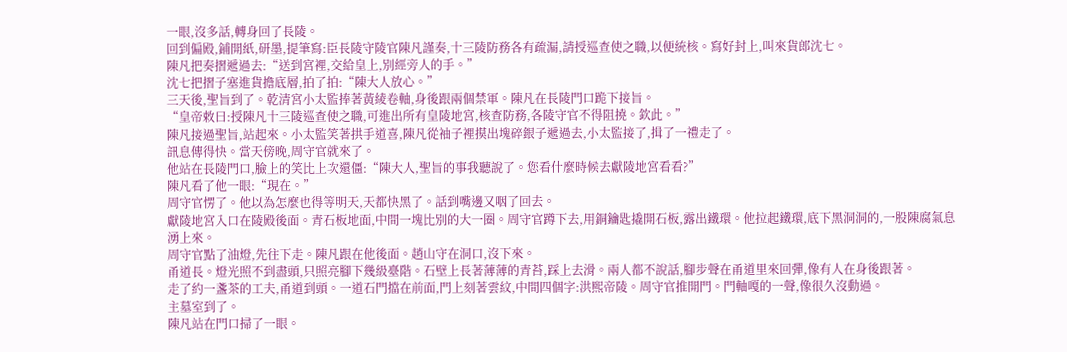一眼,沒多話,轉身回了長陵。
回到偏殿,鋪開紙,研墨,提筆寫:臣長陵守陵官陳凡謹奏,十三陵防務各有疏漏,請授巡查使之職,以便統核。寫好封上,叫來貨郎沈七。
陳凡把奏摺遞過去:“送到宮裡,交給皇上,別經旁人的手。”
沈七把摺子塞進貨擔底層,拍了拍:“陳大人放心。”
三天後,聖旨到了。乾清宮小太監捧著黃綾卷軸,身後跟兩個禁軍。陳凡在長陵門口跪下接旨。
“皇帝敕曰:授陳凡十三陵巡查使之職,可進出所有皇陵地宮,核查防務,各陵守官不得阻撓。欽此。”
陳凡接過聖旨,站起來。小太監笑著拱手道喜,陳凡從袖子裡摸出塊碎銀子遞過去,小太監接了,揖了一禮走了。
訊息傳得快。當天傍晚,周守官就來了。
他站在長陵門口,臉上的笑比上次還僵:“陳大人,聖旨的事我聽說了。您看什麼時候去獻陵地宮看看?”
陳凡看了他一眼:“現在。”
周守官愣了。他以為怎麼也得等明天,天都快黑了。話到嘴邊又咽了回去。
獻陵地宮入口在陵殿後面。青石板地面,中間一塊比別的大一圈。周守官蹲下去,用銅鑰匙撬開石板,露出鐵環。他拉起鐵環,底下黑洞洞的,一股陳腐氣息湧上來。
周守官點了油燈,先往下走。陳凡跟在他後面。趙山守在洞口,沒下來。
甬道長。燈光照不到盡頭,只照亮腳下幾級臺階。石壁上長著薄薄的青苔,踩上去滑。兩人都不說話,腳步聲在甬道里來回彈,像有人在身後跟著。
走了約一盞茶的工夫,甬道到頭。一道石門擋在前面,門上刻著雲紋,中間四個字:洪熙帝陵。周守官推開門。門軸嘎的一聲,像很久沒動過。
主墓室到了。
陳凡站在門口掃了一眼。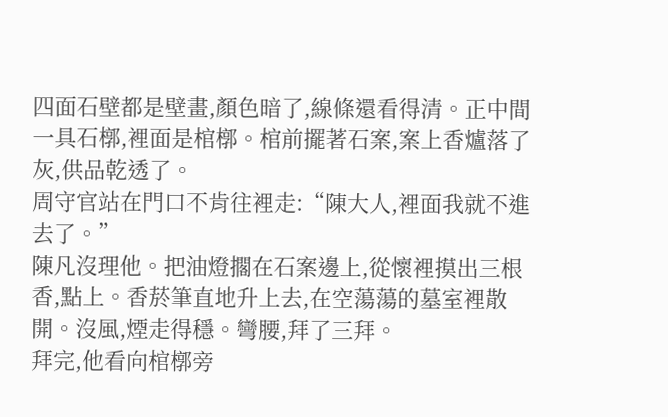四面石壁都是壁畫,顏色暗了,線條還看得清。正中間一具石槨,裡面是棺槨。棺前擺著石案,案上香爐落了灰,供品乾透了。
周守官站在門口不肯往裡走:“陳大人,裡面我就不進去了。”
陳凡沒理他。把油燈擱在石案邊上,從懷裡摸出三根香,點上。香菸筆直地升上去,在空蕩蕩的墓室裡散開。沒風,煙走得穩。彎腰,拜了三拜。
拜完,他看向棺槨旁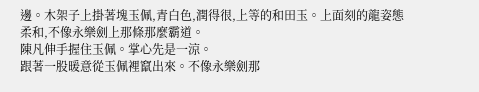邊。木架子上掛著塊玉佩,青白色,潤得很,上等的和田玉。上面刻的龍姿態柔和,不像永樂劍上那條那麼霸道。
陳凡伸手握住玉佩。掌心先是一涼。
跟著一股暖意從玉佩裡竄出來。不像永樂劍那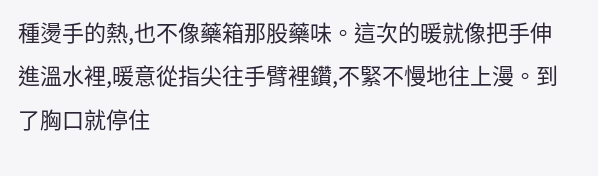種燙手的熱,也不像藥箱那股藥味。這次的暖就像把手伸進溫水裡,暖意從指尖往手臂裡鑽,不緊不慢地往上漫。到了胸口就停住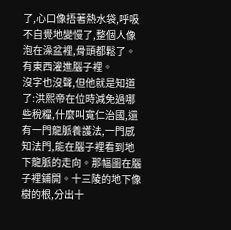了,心口像捂著熱水袋,呼吸不自覺地變慢了,整個人像泡在澡盆裡,骨頭都鬆了。
有東西灌進腦子裡。
沒字也沒聲,但他就是知道了:洪熙帝在位時減免過哪些稅糧,什麼叫寬仁治國,還有一門龍脈養護法,一門感知法門,能在腦子裡看到地下龍脈的走向。那幅圖在腦子裡鋪開。十三陵的地下像樹的根,分出十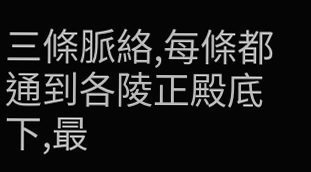三條脈絡,每條都通到各陵正殿底下,最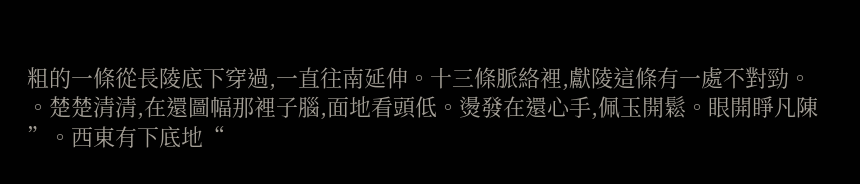粗的一條從長陵底下穿過,一直往南延伸。十三條脈絡裡,獻陵這條有一處不對勁。
。楚楚清清,在還圖幅那裡子腦,面地看頭低。燙發在還心手,佩玉開鬆。眼開睜凡陳
”。西東有下底地“